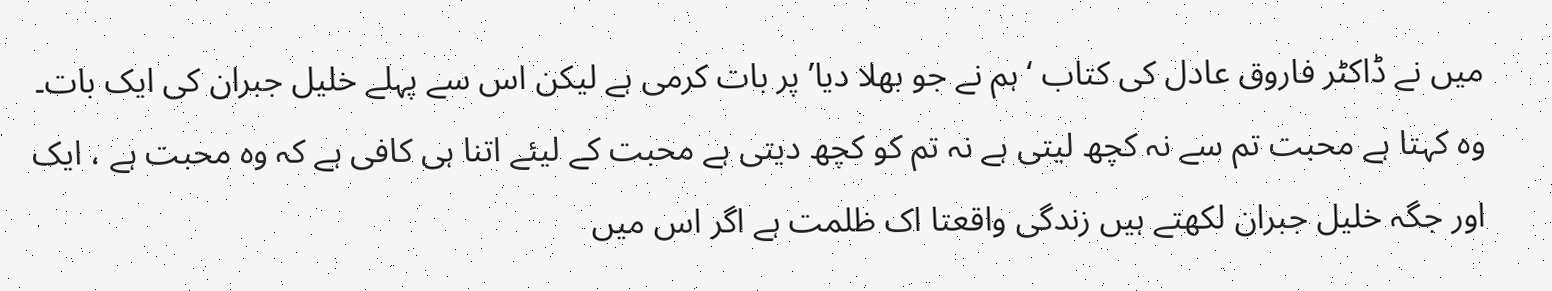میں نے ڈاکٹر فاروق عادل کی کتاب ‘ ہم نے جو بھلا دیا’ پر بات کرمی ہے لیکن اس سے پہلے خلیل جبران کی ایک بات۔ وہ کہتا ہے محبت تم سے نہ کچھ لیتی ہے نہ تم کو کچھ دیتی ہے محبت کے لیئے اتنا ہی کافی ہے کہ وہ محبت ہے ، ایک اور جگہ خلیل جبران لکھتے ہیں زندگی واقعتا اک ظلمت ہے اگر اس میں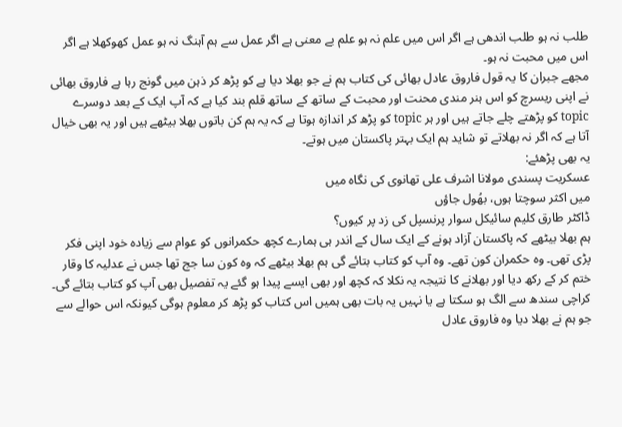طلب نہ ہو طلب اندھی ہے اگر اس میں علم نہ ہو علم بے معنی ہے اگر عمل سے ہم آہنگ نہ ہو عمل کھوکھلا ہے اگر اس میں محبت نہ ہو۔
مجھے جبران کا یہ قول فاروق عادل بھائی کی کتاب ہم نے جو بھلا دیا ہے کو پڑھ کر ذہن میں گونج رہا ہے فاروق بھائی نے اپنی ریسرچ کو اس ہنر مندی محنت اور محبت کے ساتھ کے ساتھ قلم بند کیا ہے کہ آپ ایک کے بعد دوسرے topic کو پڑھتے چلے جاتے ہیں اور ہر topic کو پڑھ کر اندازہ ہوتا ہے کہ یہ ہم کن باتوں بھلا بیٹھے ہیں اور یہ بھی خیال آتا ہے کہ اگر نہ بھلاتے تو شاید ہم ایک بہتر پاکستان میں ہوتے۔
یہ بھی پڑھئے:
عسکریت پسندی مولانا اشرف علی تھانوی کی نگاہ میں
میں اکثر سوچتا ہوں، بھُول جاؤں
ڈاکٹر طارق کلیم سائیکل سوار پرنسپل کی زد پر کیوں؟
ہم بھلا بیٹھے کہ پاکستان آزاد ہونے کے ایک سال کے اندر ہی ہمارے کچھ حکمرانوں کو عوام سے زیادہ خود اپنی فکر پڑی تھی۔ وہ حکمران کون تھے۔ وہ آپ کو کتاب بتائے گی ہم بھلا بیٹھے کہ وہ کون سا جج تھا جس نے عدلیہ کا وقار ختم کر کے رکھ دیا اور بھلانے کا نتیجہ یہ نکلا کہ کچھ اور بھی ایسے پیدا ہو گئے یہ تفصیل بھی آپ کو کتاب بتائے گی۔
کراچی سندھ سے الگ ہو سکتا ہے یا نہیں یہ بات بھی ہمیں اس کتاب کو پڑھ کر معلوم ہوگی کیونکہ اس حوالے سے جو ہم نے بھلا دیا وہ فاروق عادل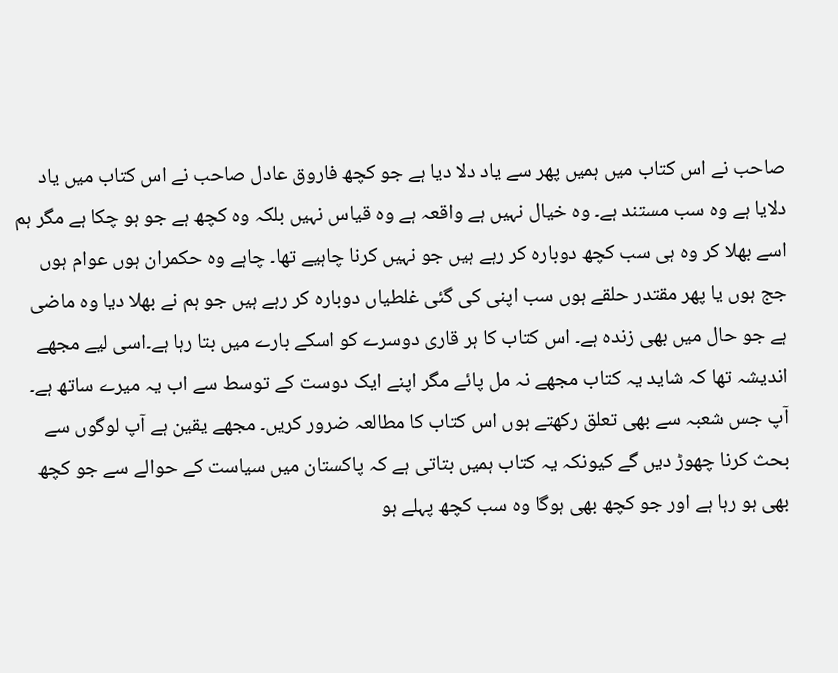صاحب نے اس کتاب میں ہمیں پھر سے یاد دلا دیا ہے جو کچھ فاروق عادل صاحب نے اس کتاب میں یاد دلایا ہے وہ سب مستند ہے۔ وہ خیال نہیں ہے واقعہ ہے وہ قیاس نہیں بلکہ وہ کچھ ہے جو ہو چکا ہے مگر ہم اسے بھلا کر وہ ہی سب کچھ دوبارہ کر رہے ہیں جو نہیں کرنا چاہیے تھا۔ چاہے وہ حکمران ہوں عوام ہوں جج ہوں یا پھر مقتدر حلقے ہوں سب اپنی کی گئی غلطیاں دوبارہ کر رہے ہیں جو ہم نے بھلا دیا وہ ماضی ہے جو حال میں بھی زندہ ہے۔ اس کتاب کا ہر قاری دوسرے کو اسکے بارے میں بتا رہا ہے۔اسی لیے مجھے اندیشہ تھا کہ شاید یہ کتاب مجھے نہ مل پائے مگر اپنے ایک دوست کے توسط سے اب یہ میرے ساتھ ہے۔ آپ جس شعبہ سے بھی تعلق رکھتے ہوں اس کتاب کا مطالعہ ضرور کریں۔ مجھے یقین ہے آپ لوگوں سے بحث کرنا چھوڑ دیں گے کیونکہ یہ کتاب ہمیں بتاتی ہے کہ پاکستان میں سیاست کے حوالے سے جو کچھ بھی ہو رہا ہے اور جو کچھ بھی ہوگا وہ سب کچھ پہلے ہو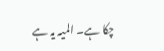چکا ہے۔ المیہ یہ ہے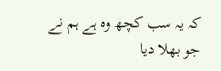کہ یہ سب کچھ وہ ہے ہم نے جو بھلا دیا